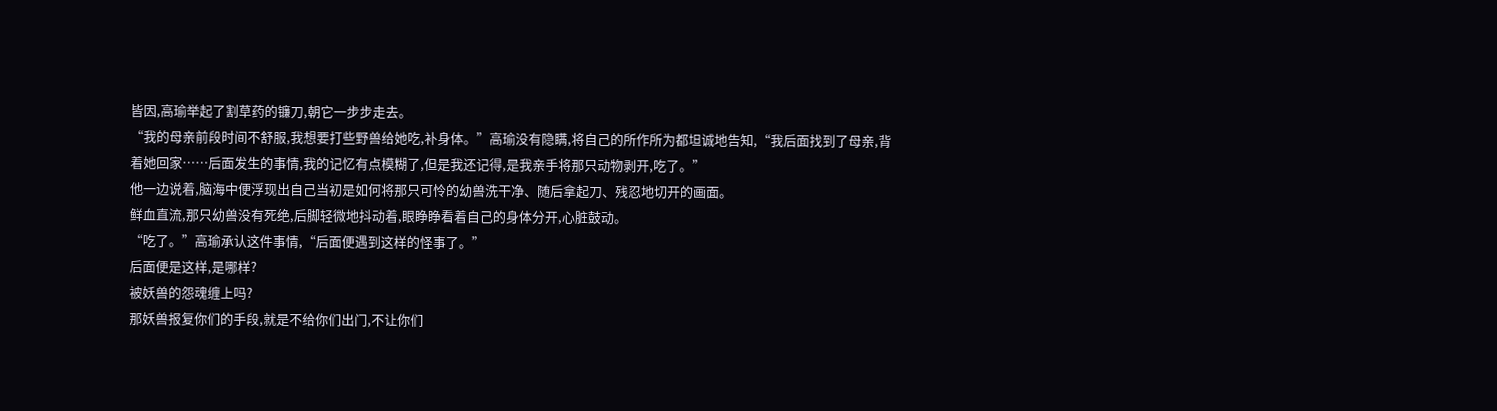皆因,高瑜举起了割草药的镰刀,朝它一步步走去。
“我的母亲前段时间不舒服,我想要打些野兽给她吃,补身体。”高瑜没有隐瞒,将自己的所作所为都坦诚地告知,“我后面找到了母亲,背着她回家……后面发生的事情,我的记忆有点模糊了,但是我还记得,是我亲手将那只动物剥开,吃了。”
他一边说着,脑海中便浮现出自己当初是如何将那只可怜的幼兽洗干净、随后拿起刀、残忍地切开的画面。
鲜血直流,那只幼兽没有死绝,后脚轻微地抖动着,眼睁睁看着自己的身体分开,心脏鼓动。
“吃了。”高瑜承认这件事情,“后面便遇到这样的怪事了。”
后面便是这样,是哪样?
被妖兽的怨魂缠上吗?
那妖兽报复你们的手段,就是不给你们出门,不让你们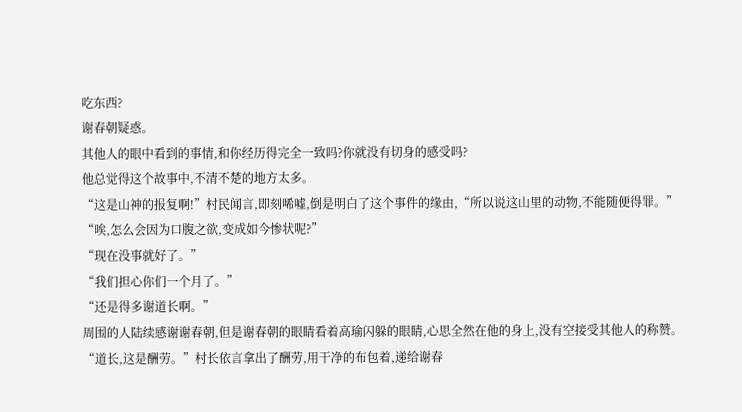吃东西?
谢春朝疑惑。
其他人的眼中看到的事情,和你经历得完全一致吗?你就没有切身的感受吗?
他总觉得这个故事中,不清不楚的地方太多。
“这是山神的报复啊!”村民闻言,即刻唏嘘,倒是明白了这个事件的缘由,“所以说这山里的动物,不能随便得罪。”
“唉,怎么会因为口腹之欲,变成如今惨状呢?”
“现在没事就好了。”
“我们担心你们一个月了。”
“还是得多谢道长啊。”
周围的人陆续感谢谢春朝,但是谢春朝的眼睛看着高瑜闪躲的眼睛,心思全然在他的身上,没有空接受其他人的称赞。
“道长,这是酬劳。”村长依言拿出了酬劳,用干净的布包着,递给谢春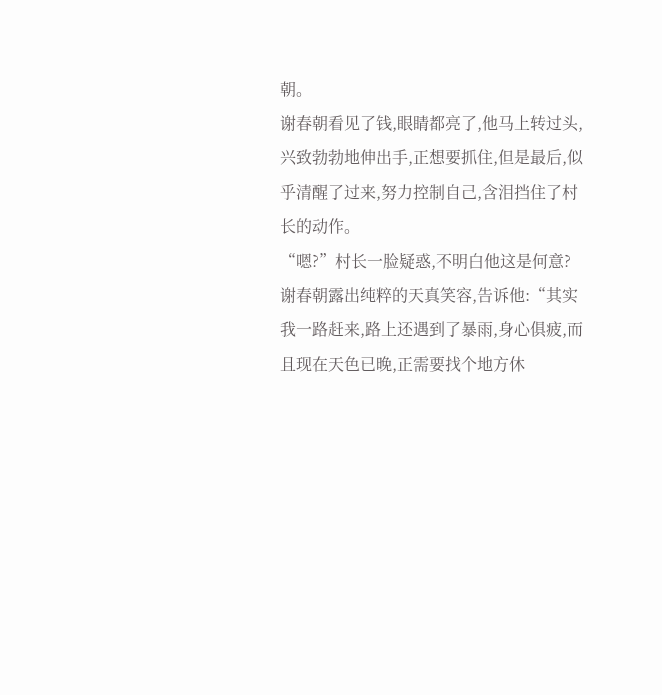朝。
谢春朝看见了钱,眼睛都亮了,他马上转过头,兴致勃勃地伸出手,正想要抓住,但是最后,似乎清醒了过来,努力控制自己,含泪挡住了村长的动作。
“嗯?”村长一脸疑惑,不明白他这是何意?
谢春朝露出纯粹的天真笑容,告诉他:“其实我一路赶来,路上还遇到了暴雨,身心俱疲,而且现在天色已晚,正需要找个地方休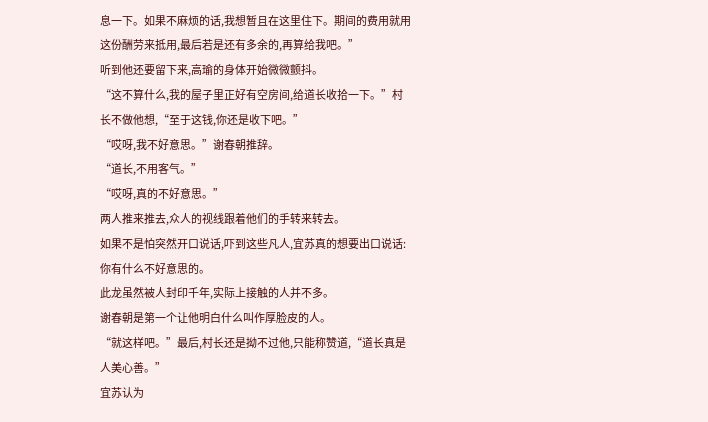息一下。如果不麻烦的话,我想暂且在这里住下。期间的费用就用这份酬劳来抵用,最后若是还有多余的,再算给我吧。”
听到他还要留下来,高瑜的身体开始微微颤抖。
“这不算什么,我的屋子里正好有空房间,给道长收拾一下。”村长不做他想,“至于这钱,你还是收下吧。”
“哎呀,我不好意思。”谢春朝推辞。
“道长,不用客气。”
“哎呀,真的不好意思。”
两人推来推去,众人的视线跟着他们的手转来转去。
如果不是怕突然开口说话,吓到这些凡人,宜苏真的想要出口说话:你有什么不好意思的。
此龙虽然被人封印千年,实际上接触的人并不多。
谢春朝是第一个让他明白什么叫作厚脸皮的人。
“就这样吧。”最后,村长还是拗不过他,只能称赞道,“道长真是人美心善。”
宜苏认为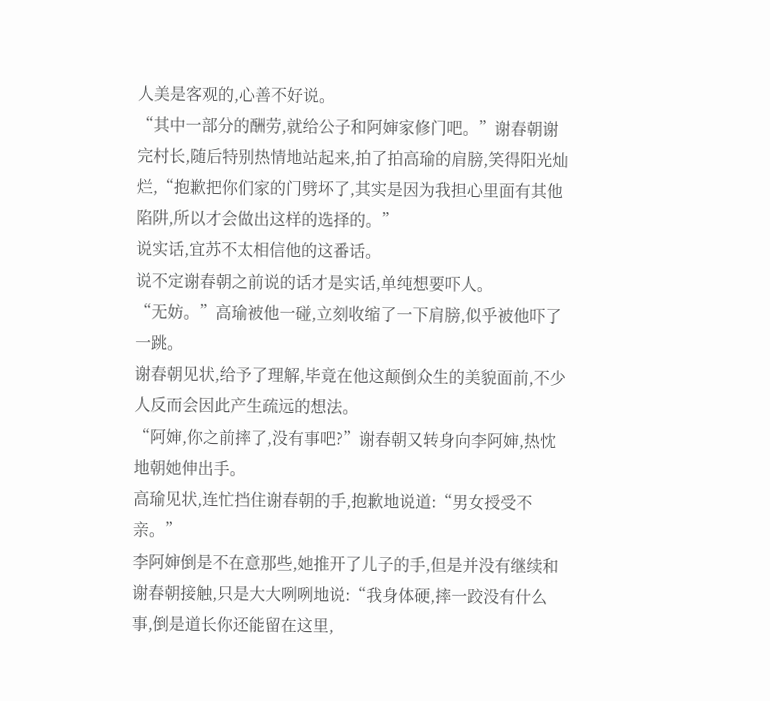人美是客观的,心善不好说。
“其中一部分的酬劳,就给公子和阿婶家修门吧。”谢春朝谢完村长,随后特别热情地站起来,拍了拍高瑜的肩膀,笑得阳光灿烂,“抱歉把你们家的门劈坏了,其实是因为我担心里面有其他陷阱,所以才会做出这样的选择的。”
说实话,宜苏不太相信他的这番话。
说不定谢春朝之前说的话才是实话,单纯想要吓人。
“无妨。”高瑜被他一碰,立刻收缩了一下肩膀,似乎被他吓了一跳。
谢春朝见状,给予了理解,毕竟在他这颠倒众生的美貌面前,不少人反而会因此产生疏远的想法。
“阿婶,你之前摔了,没有事吧?”谢春朝又转身向李阿婶,热忱地朝她伸出手。
高瑜见状,连忙挡住谢春朝的手,抱歉地说道:“男女授受不亲。”
李阿婶倒是不在意那些,她推开了儿子的手,但是并没有继续和谢春朝接触,只是大大咧咧地说:“我身体硬,摔一跤没有什么事,倒是道长你还能留在这里,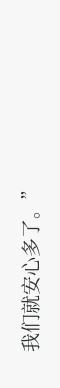我们就安心多了。”